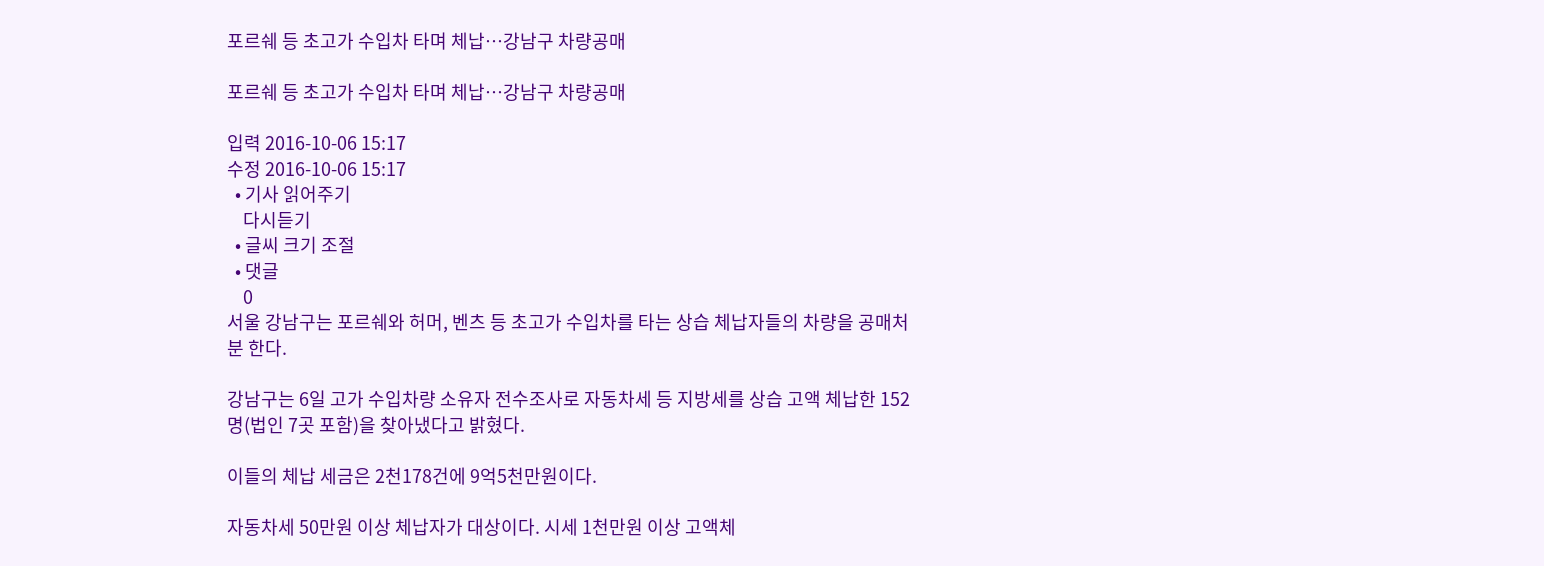포르쉐 등 초고가 수입차 타며 체납…강남구 차량공매

포르쉐 등 초고가 수입차 타며 체납…강남구 차량공매

입력 2016-10-06 15:17
수정 2016-10-06 15:17
  • 기사 읽어주기
    다시듣기
  • 글씨 크기 조절
  • 댓글
    0
서울 강남구는 포르쉐와 허머, 벤츠 등 초고가 수입차를 타는 상습 체납자들의 차량을 공매처분 한다.

강남구는 6일 고가 수입차량 소유자 전수조사로 자동차세 등 지방세를 상습 고액 체납한 152명(법인 7곳 포함)을 찾아냈다고 밝혔다.

이들의 체납 세금은 2천178건에 9억5천만원이다.

자동차세 50만원 이상 체납자가 대상이다. 시세 1천만원 이상 고액체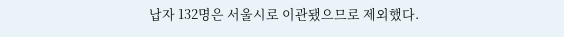납자 132명은 서울시로 이관됐으므로 제외했다.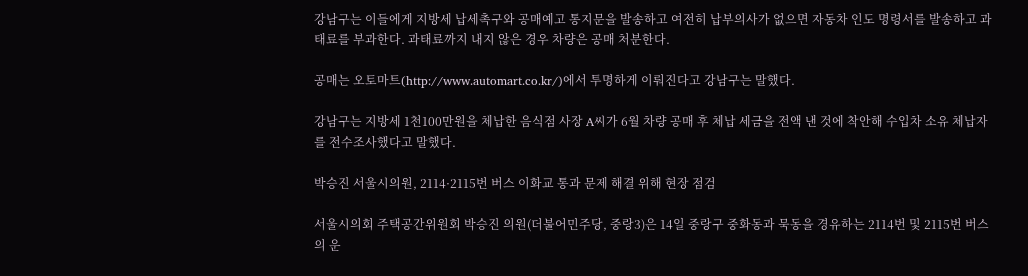강남구는 이들에게 지방세 납세촉구와 공매예고 통지문을 발송하고 여전히 납부의사가 없으면 자동차 인도 명령서를 발송하고 과태료를 부과한다. 과태료까지 내지 않은 경우 차량은 공매 처분한다.

공매는 오토마트(http://www.automart.co.kr/)에서 투명하게 이뤄진다고 강남구는 말했다.

강남구는 지방세 1천100만원을 체납한 음식점 사장 A씨가 6월 차량 공매 후 체납 세금을 전액 낸 것에 착안해 수입차 소유 체납자를 전수조사했다고 말했다.

박승진 서울시의원, 2114·2115번 버스 이화교 통과 문제 해결 위해 현장 점검

서울시의회 주택공간위원회 박승진 의원(더불어민주당, 중랑3)은 14일 중랑구 중화동과 묵동을 경유하는 2114번 및 2115번 버스의 운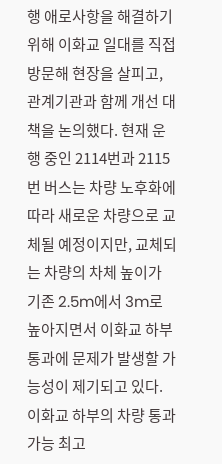행 애로사항을 해결하기 위해 이화교 일대를 직접 방문해 현장을 살피고, 관계기관과 함께 개선 대책을 논의했다. 현재 운행 중인 2114번과 2115번 버스는 차량 노후화에 따라 새로운 차량으로 교체될 예정이지만, 교체되는 차량의 차체 높이가 기존 2.5m에서 3m로 높아지면서 이화교 하부 통과에 문제가 발생할 가능성이 제기되고 있다. 이화교 하부의 차량 통과 가능 최고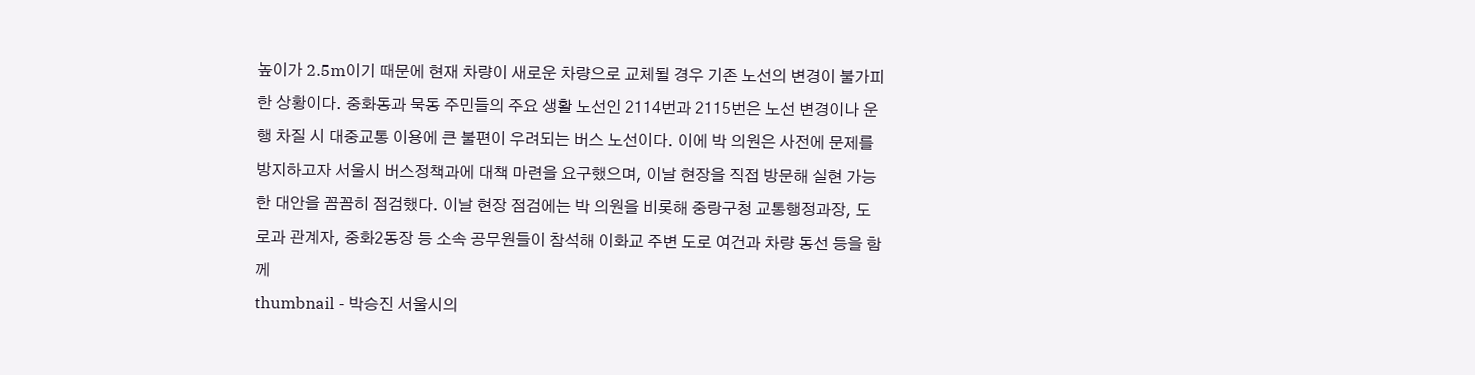높이가 2.5m이기 때문에 현재 차량이 새로운 차량으로 교체될 경우 기존 노선의 변경이 불가피한 상황이다. 중화동과 묵동 주민들의 주요 생활 노선인 2114번과 2115번은 노선 변경이나 운행 차질 시 대중교통 이용에 큰 불편이 우려되는 버스 노선이다. 이에 박 의원은 사전에 문제를 방지하고자 서울시 버스정책과에 대책 마련을 요구했으며, 이날 현장을 직접 방문해 실현 가능한 대안을 꼼꼼히 점검했다. 이날 현장 점검에는 박 의원을 비롯해 중랑구청 교통행정과장, 도로과 관계자, 중화2동장 등 소속 공무원들이 참석해 이화교 주변 도로 여건과 차량 동선 등을 함께
thumbnail - 박승진 서울시의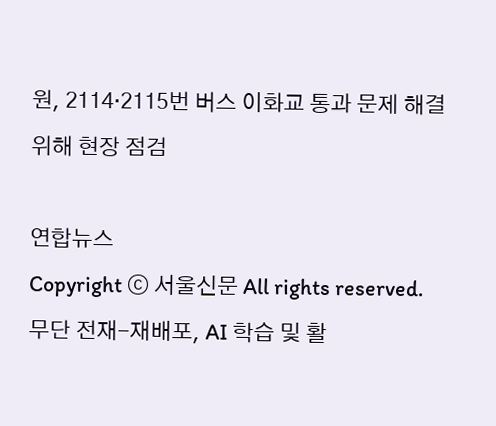원, 2114·2115번 버스 이화교 통과 문제 해결 위해 현장 점검

연합뉴스
Copyright ⓒ 서울신문 All rights reserved. 무단 전재-재배포, AI 학습 및 활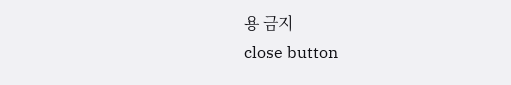용 금지
close button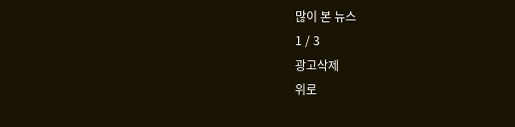많이 본 뉴스
1 / 3
광고삭제
위로